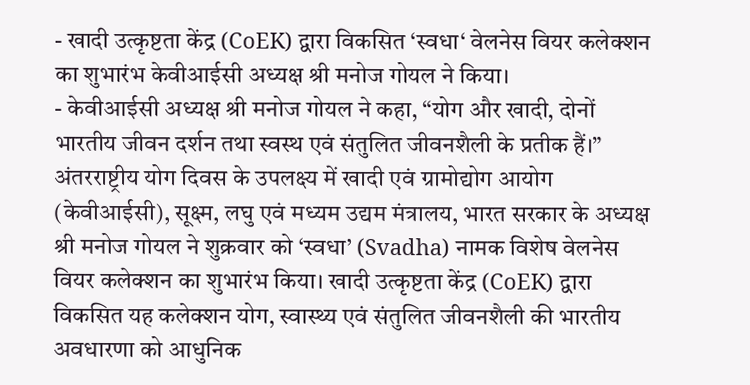- खादी उत्कृष्टता केंद्र (CoEK) द्वारा विकसित ‘स्वधा‘ वेलनेस वियर कलेक्शन का शुभारंभ केवीआईसी अध्यक्ष श्री मनोज गोयल ने किया।
- केवीआईसी अध्यक्ष श्री मनोज गोयल ने कहा, “योग और खादी, दोनों भारतीय जीवन दर्शन तथा स्वस्थ एवं संतुलित जीवनशैली के प्रतीक हैं।”
अंतरराष्ट्रीय योग दिवस के उपलक्ष्य में खादी एवं ग्रामोद्योग आयोग (केवीआईसी), सूक्ष्म, लघु एवं मध्यम उद्यम मंत्रालय, भारत सरकार के अध्यक्ष श्री मनोज गोयल ने शुक्रवार को ‘स्वधा’ (Svadha) नामक विशेष वेलनेस वियर कलेक्शन का शुभारंभ किया। खादी उत्कृष्टता केंद्र (CoEK) द्वारा विकसित यह कलेक्शन योग, स्वास्थ्य एवं संतुलित जीवनशैली की भारतीय अवधारणा को आधुनिक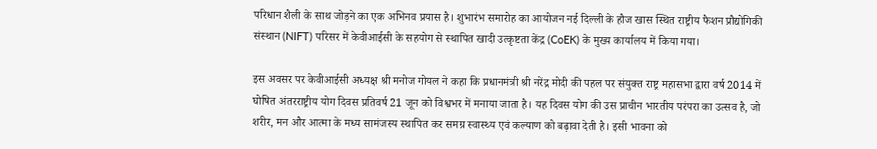परिधान शैली के साथ जोड़ने का एक अभिनव प्रयास है। शुभारंभ समारोह का आयोजन नई दिल्ली के हौज खास स्थित राष्ट्रीय फैशन प्रौद्योगिकी संस्थान (NIFT) परिसर में केवीआईसी के सहयोग से स्थापित खादी उत्कृष्टता केंद्र (CoEK) के मुख्य कार्यालय में किया गया।

इस अवसर पर केवीआईसी अध्यक्ष श्री मनोज गोयल ने कहा कि प्रधानमंत्री श्री नरेंद्र मोदी की पहल पर संयुक्त राष्ट्र महासभा द्वारा वर्ष 2014 में घोषित अंतरराष्ट्रीय योग दिवस प्रतिवर्ष 21 जून को विश्वभर में मनाया जाता है। यह दिवस योग की उस प्राचीन भारतीय परंपरा का उत्सव है, जो शरीर, मन और आत्मा के मध्य सामंजस्य स्थापित कर समग्र स्वास्थ्य एवं कल्याण को बढ़ावा देती है। इसी भावना को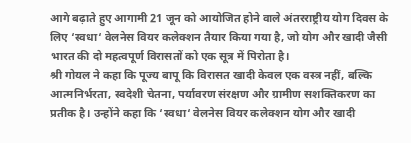आगे बढ़ाते हुए आगामी 21 जून को आयोजित होने वाले अंतरराष्ट्रीय योग दिवस के लिए ‘स्वधा‘ वेलनेस वियर कलेक्शन तैयार किया गया है, जो योग और खादी जैसी भारत की दो महत्वपूर्ण विरासतों को एक सूत्र में पिरोता है।
श्री गोयल ने कहा कि पूज्य बापू कि विरासत खादी केवल एक वस्त्र नहीं, बल्कि आत्मनिर्भरता, स्वदेशी चेतना, पर्यावरण संरक्षण और ग्रामीण सशक्तिकरण का प्रतीक है। उन्होंने कहा कि ‘स्वधा‘ वेलनेस वियर कलेक्शन योग और खादी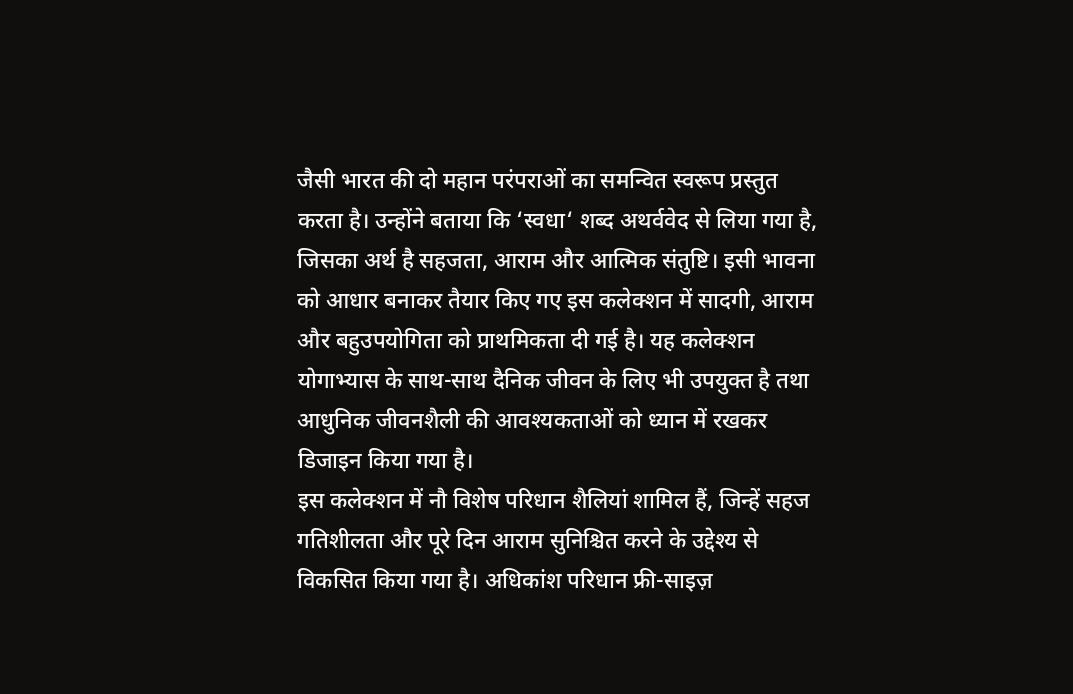जैसी भारत की दो महान परंपराओं का समन्वित स्वरूप प्रस्तुत करता है। उन्होंने बताया कि ‘स्वधा‘ शब्द अथर्ववेद से लिया गया है, जिसका अर्थ है सहजता, आराम और आत्मिक संतुष्टि। इसी भावना को आधार बनाकर तैयार किए गए इस कलेक्शन में सादगी, आराम और बहुउपयोगिता को प्राथमिकता दी गई है। यह कलेक्शन योगाभ्यास के साथ-साथ दैनिक जीवन के लिए भी उपयुक्त है तथा आधुनिक जीवनशैली की आवश्यकताओं को ध्यान में रखकर डिजाइन किया गया है।
इस कलेक्शन में नौ विशेष परिधान शैलियां शामिल हैं, जिन्हें सहज गतिशीलता और पूरे दिन आराम सुनिश्चित करने के उद्देश्य से विकसित किया गया है। अधिकांश परिधान फ्री-साइज़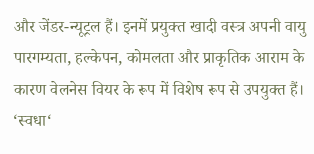और जेंडर-न्यूट्रल हैं। इनमें प्रयुक्त खादी वस्त्र अपनी वायु पारगम्यता, हल्केपन, कोमलता और प्राकृतिक आराम के कारण वेलनेस वियर के रूप में विशेष रूप से उपयुक्त हैं। ‘स्वधा‘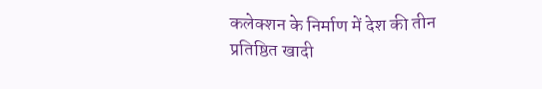कलेक्शन के निर्माण में देश की तीन प्रतिष्ठित खादी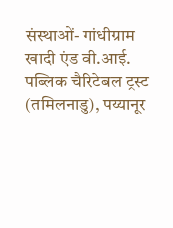संस्थाओं- गांधीग्राम खादी एंड वी.आई. पब्लिक चैरिटेबल ट्रस्ट (तमिलनाडु), पय्यानूर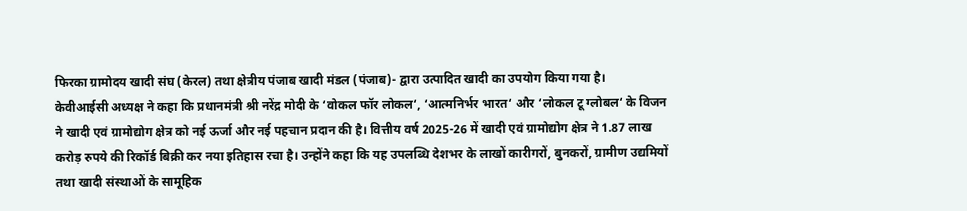फिरका ग्रामोदय खादी संघ (केरल) तथा क्षेत्रीय पंजाब खादी मंडल (पंजाब)- द्वारा उत्पादित खादी का उपयोग किया गया है।
केवीआईसी अध्यक्ष ने कहा कि प्रधानमंत्री श्री नरेंद्र मोदी के ‘वोकल फॉर लोकल‘, ‘आत्मनिर्भर भारत‘ और ‘लोकल टू ग्लोबल‘ के विजन ने खादी एवं ग्रामोद्योग क्षेत्र को नई ऊर्जा और नई पहचान प्रदान की है। वित्तीय वर्ष 2025-26 में खादी एवं ग्रामोद्योग क्षेत्र ने 1.87 लाख करोड़ रुपये की रिकॉर्ड बिक्री कर नया इतिहास रचा है। उन्होंने कहा कि यह उपलब्धि देशभर के लाखों कारीगरों, बुनकरों, ग्रामीण उद्यमियों तथा खादी संस्थाओं के सामूहिक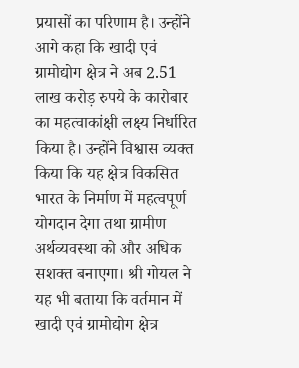प्रयासों का परिणाम है। उन्होंने आगे कहा कि खादी एवं ग्रामोद्योग क्षेत्र ने अब 2.51 लाख करोड़ रुपये के कारोबार का महत्वाकांक्षी लक्ष्य निर्धारित किया है। उन्होंने विश्वास व्यक्त किया कि यह क्षेत्र विकसित भारत के निर्माण में महत्वपूर्ण योगदान देगा तथा ग्रामीण अर्थव्यवस्था को और अधिक सशक्त बनाएगा। श्री गोयल ने यह भी बताया कि वर्तमान में खादी एवं ग्रामोद्योग क्षेत्र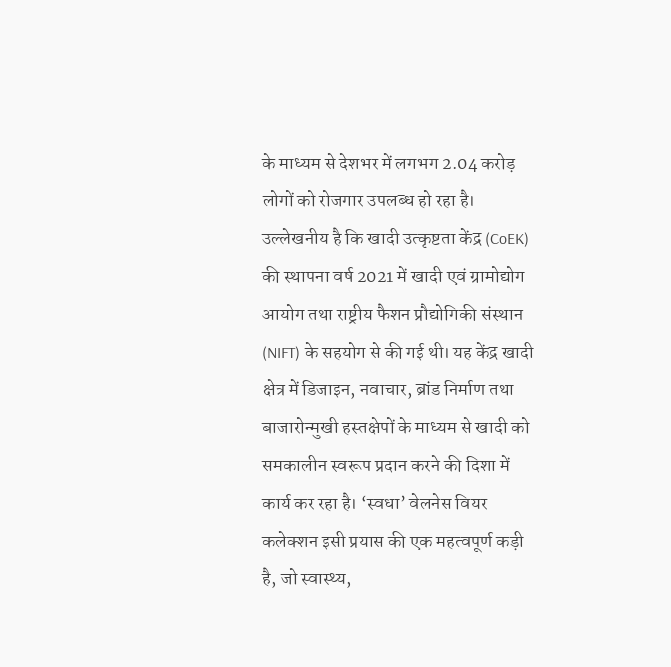के माध्यम से देशभर में लगभग 2.04 करोड़ लोगों को रोजगार उपलब्ध हो रहा है।
उल्लेखनीय है कि खादी उत्कृष्टता केंद्र (CoEK) की स्थापना वर्ष 2021 में खादी एवं ग्रामोद्योग आयोग तथा राष्ट्रीय फैशन प्रौद्योगिकी संस्थान (NIFT) के सहयोग से की गई थी। यह केंद्र खादी क्षेत्र में डिजाइन, नवाचार, ब्रांड निर्माण तथा बाजारोन्मुखी हस्तक्षेपों के माध्यम से खादी को समकालीन स्वरूप प्रदान करने की दिशा में कार्य कर रहा है। ‘स्वधा’ वेलनेस वियर कलेक्शन इसी प्रयास की एक महत्वपूर्ण कड़ी है, जो स्वास्थ्य,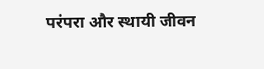परंपरा और स्थायी जीवन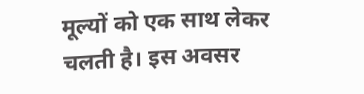मूल्यों को एक साथ लेकर चलती है। इस अवसर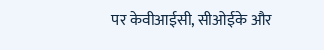पर केवीआईसी, सीओईके और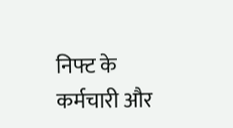निफ्ट के कर्मचारी और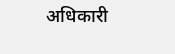अधिकारी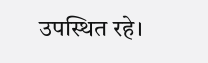उपस्थित रहे।